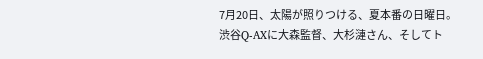7月20日、太陽が照りつける、夏本番の日曜日。渋谷Q-AXに大森監督、大杉漣さん、そしてト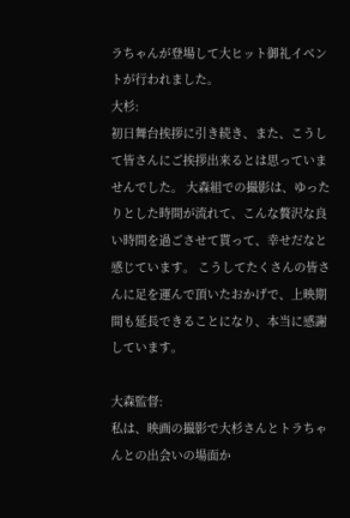ラちゃんが登場して大ヒット御礼イベントが行われました。
大杉:
初日舞台挨拶に引き続き、また、こうして皆さんにご挨拶出来るとは思っていませんでした。 大森組での撮影は、ゆったりとした時間が流れて、こんな贅沢な良い時間を過ごさせて貰って、幸せだなと感じています。 こうしてたくさんの皆さんに足を運んで頂いたおかげで、上映期間も延長できることになり、本当に感謝しています。

大森監督:
私は、映画の撮影で大杉さんとトラちゃんとの出会いの場面か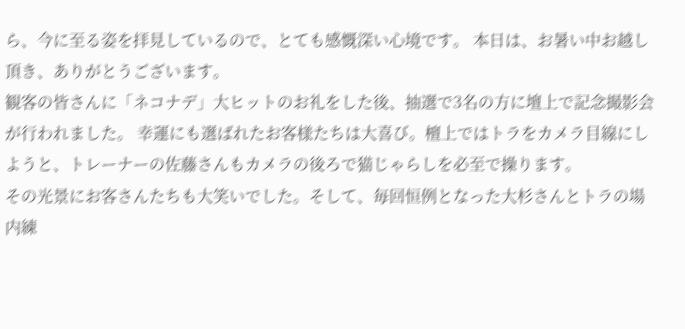ら、今に至る姿を拝見しているので、とても感慨深い心境です。 本日は、お暑い中お越し頂き、ありがとうございます。
観客の皆さんに「ネコナデ」大ヒットのお礼をした後、抽選で3名の方に壇上で記念撮影会が行われました。 幸運にも選ばれたお客様たちは大喜び。檀上ではトラをカメラ目線にしようと、トレーナーの佐藤さんもカメラの後ろで猫じゃらしを必至で操ります。
その光景にお客さんたちも大笑いでした。そして、毎回恒例となった大杉さんとトラの場内練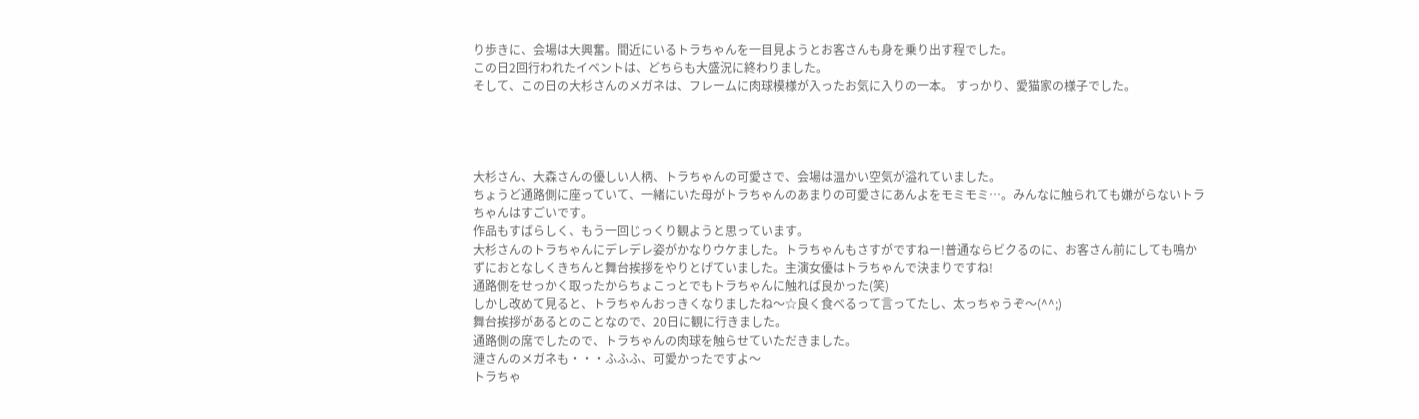り歩きに、会場は大興奮。間近にいるトラちゃんを一目見ようとお客さんも身を乗り出す程でした。
この日2回行われたイベントは、どちらも大盛況に終わりました。
そして、この日の大杉さんのメガネは、フレームに肉球模様が入ったお気に入りの一本。 すっかり、愛猫家の様子でした。




大杉さん、大森さんの優しい人柄、トラちゃんの可愛さで、会場は温かい空気が溢れていました。
ちょうど通路側に座っていて、一緒にいた母がトラちゃんのあまりの可愛さにあんよをモミモミ…。みんなに触られても嫌がらないトラちゃんはすごいです。
作品もすばらしく、もう一回じっくり観ようと思っています。
大杉さんのトラちゃんにデレデレ姿がかなりウケました。トラちゃんもさすがですねー!普通ならビクるのに、お客さん前にしても鳴かずにおとなしくきちんと舞台挨拶をやりとげていました。主演女優はトラちゃんで決まりですね!
通路側をせっかく取ったからちょこっとでもトラちゃんに触れば良かった(笑)
しかし改めて見ると、トラちゃんおっきくなりましたね〜☆良く食べるって言ってたし、太っちゃうぞ〜(^^;)
舞台挨拶があるとのことなので、20日に観に行きました。
通路側の席でしたので、トラちゃんの肉球を触らせていただきました。
漣さんのメガネも・・・ふふふ、可愛かったですよ〜
トラちゃ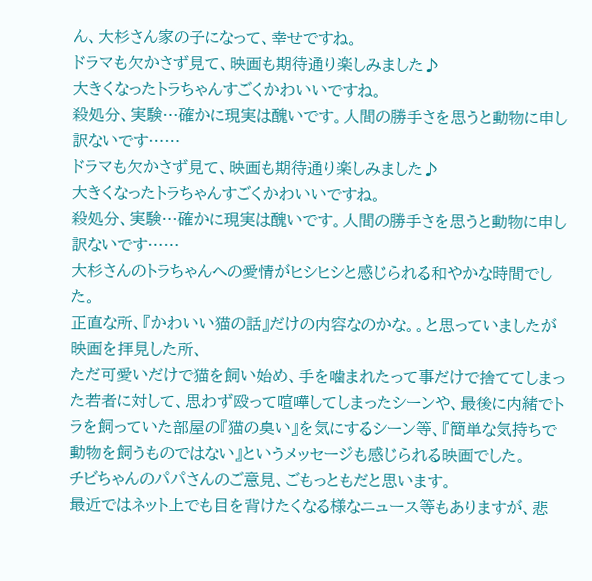ん、大杉さん家の子になって、幸せですね。
ドラマも欠かさず見て、映画も期待通り楽しみました♪
大きくなったトラちゃんすごくかわいいですね。
殺処分、実験…確かに現実は醜いです。人間の勝手さを思うと動物に申し訳ないです……
ドラマも欠かさず見て、映画も期待通り楽しみました♪
大きくなったトラちゃんすごくかわいいですね。
殺処分、実験…確かに現実は醜いです。人間の勝手さを思うと動物に申し訳ないです……
大杉さんのトラちゃんへの愛情がヒシヒシと感じられる和やかな時間でした。
正直な所、『かわいい猫の話』だけの内容なのかな。。と思っていましたが映画を拝見した所、
ただ可愛いだけで猫を飼い始め、手を噛まれたって事だけで捨ててしまった若者に対して、思わず殴って喧嘩してしまったシーンや、最後に内緒でトラを飼っていた部屋の『猫の臭い』を気にするシーン等、『簡単な気持ちで動物を飼うものではない』というメッセージも感じられる映画でした。
チビちゃんのパパさんのご意見、ごもっともだと思います。
最近ではネット上でも目を背けたくなる様なニュース等もありますが、悲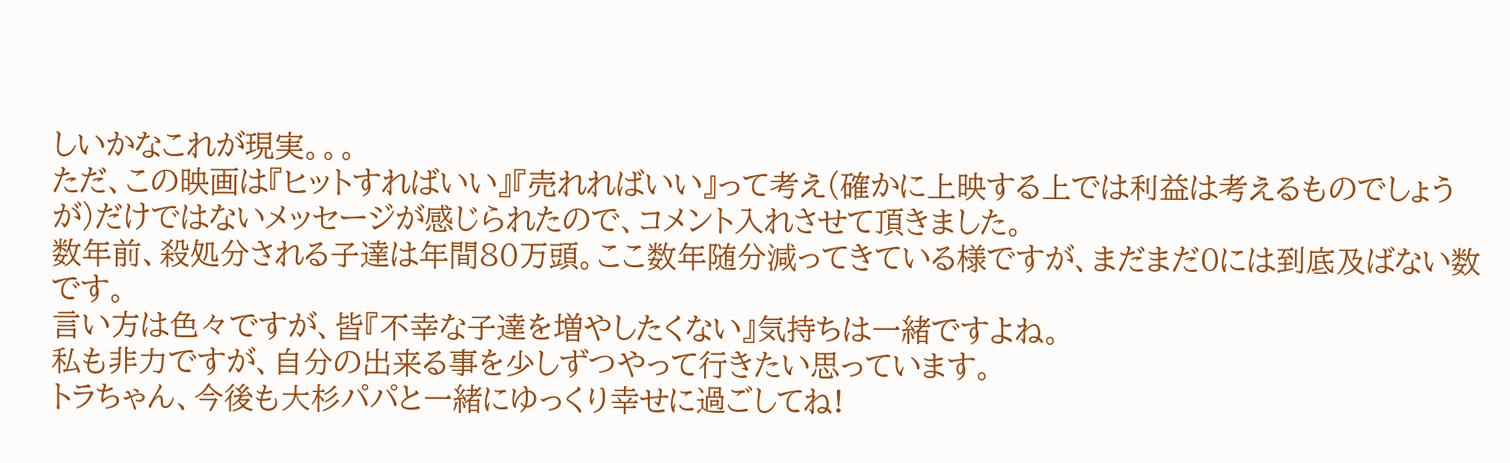しいかなこれが現実。。。
ただ、この映画は『ヒットすればいい』『売れればいい』って考え(確かに上映する上では利益は考えるものでしょうが)だけではないメッセージが感じられたので、コメント入れさせて頂きました。
数年前、殺処分される子達は年間80万頭。ここ数年随分減ってきている様ですが、まだまだ0には到底及ばない数です。
言い方は色々ですが、皆『不幸な子達を増やしたくない』気持ちは一緒ですよね。
私も非力ですが、自分の出来る事を少しずつやって行きたい思っています。
トラちゃん、今後も大杉パパと一緒にゆっくり幸せに過ごしてね!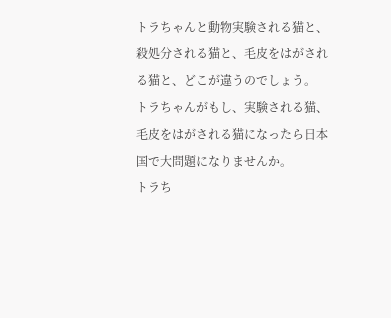トラちゃんと動物実験される猫と、殺処分される猫と、毛皮をはがされる猫と、どこが違うのでしょう。
トラちゃんがもし、実験される猫、毛皮をはがされる猫になったら日本国で大問題になりませんか。
トラち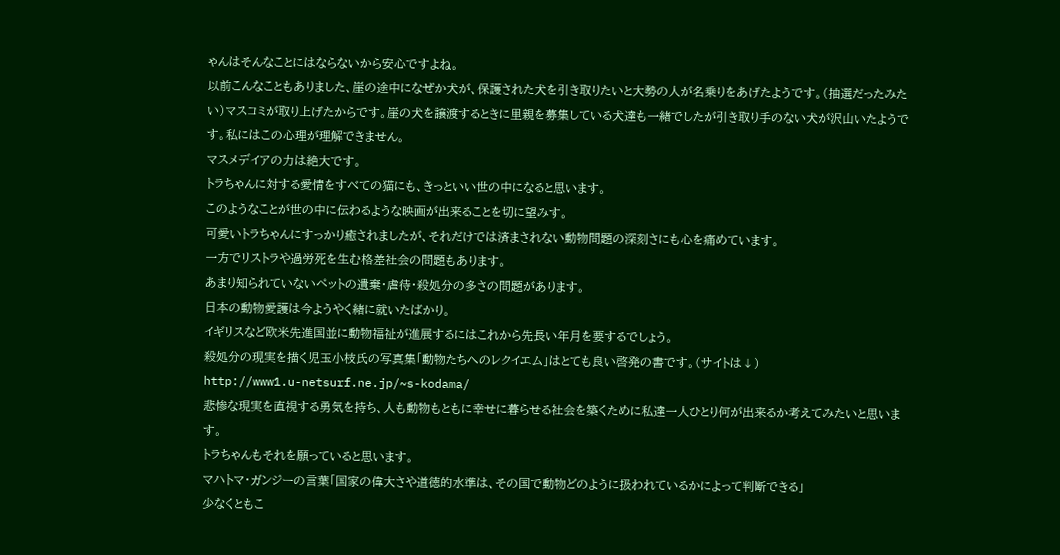ゃんはそんなことにはならないから安心ですよね。
以前こんなこともありました、崖の途中になぜか犬が、保護された犬を引き取りたいと大勢の人が名乗りをあげたようです。(抽選だったみたい)マスコミが取り上げたからです。崖の犬を譲渡するときに里親を募集している犬達も一緒でしたが引き取り手のない犬が沢山いたようです。私にはこの心理が理解できません。
マスメデイアの力は絶大です。
トラちゃんに対する愛情をすべての猫にも、きっといい世の中になると思います。
このようなことが世の中に伝わるような映画が出来ることを切に望みす。
可愛いトラちゃんにすっかり癒されましたが、それだけでは済まされない動物問題の深刻さにも心を痛めています。
一方でリストラや過労死を生む格差社会の問題もあります。
あまり知られていないペットの遺棄・虐待・殺処分の多さの問題があります。
日本の動物愛護は今ようやく緒に就いたばかり。
イギリスなど欧米先進国並に動物福祉が進展するにはこれから先長い年月を要するでしょう。
殺処分の現実を描く児玉小枝氏の写真集「動物たちへのレクイエム」はとても良い啓発の書です。(サイトは↓)
http://www1.u-netsurf.ne.jp/~s-kodama/
悲惨な現実を直視する勇気を持ち、人も動物もともに幸せに暮らせる社会を築くために私達一人ひとり何が出来るか考えてみたいと思います。
トラちゃんもそれを願っていると思います。
マハトマ・ガンジーの言葉「国家の偉大さや道徳的水準は、その国で動物どのように扱われているかによって判断できる」
少なくともこ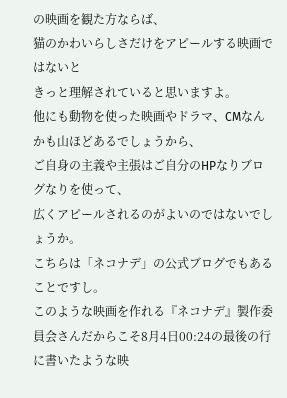の映画を観た方ならば、
猫のかわいらしさだけをアピールする映画ではないと
きっと理解されていると思いますよ。
他にも動物を使った映画やドラマ、CMなんかも山ほどあるでしょうから、
ご自身の主義や主張はご自分のHPなりブログなりを使って、
広くアピールされるのがよいのではないでしょうか。
こちらは「ネコナデ」の公式ブログでもあることですし。
このような映画を作れる『ネコナデ』製作委員会さんだからこそ8月4日00:24の最後の行に書いたような映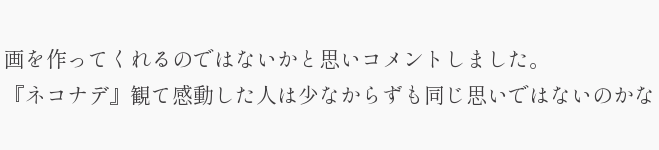画を作ってくれるのではないかと思いコメントしました。
『ネコナデ』観て感動した人は少なからずも同じ思いではないのかな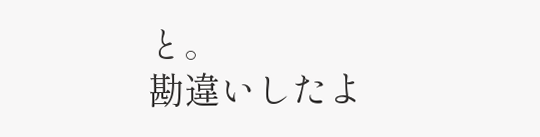と。
勘違いしたよ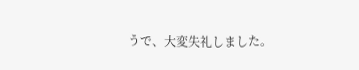うで、大変失礼しました。